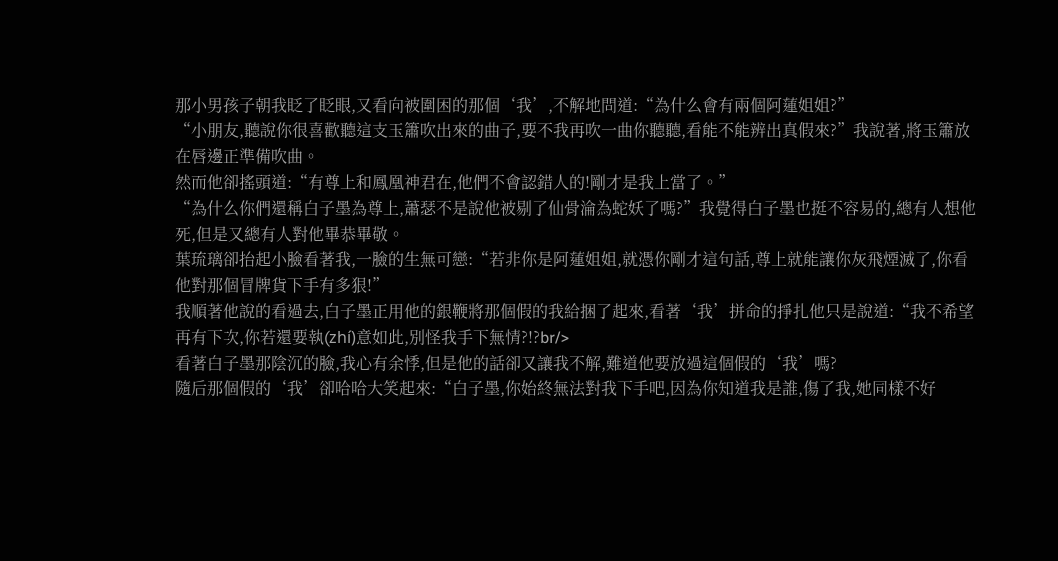那小男孩子朝我眨了眨眼,又看向被圍困的那個‘我’,不解地問道:“為什么會有兩個阿蓮姐姐?”
“小朋友,聽說你很喜歡聽這支玉簫吹出來的曲子,要不我再吹一曲你聽聽,看能不能辨出真假來?”我說著,將玉簫放在唇邊正準備吹曲。
然而他卻搖頭道:“有尊上和鳳凰神君在,他們不會認錯人的!剛才是我上當了。”
“為什么你們還稱白子墨為尊上,蕭瑟不是說他被剔了仙骨淪為蛇妖了嗎?”我覺得白子墨也挺不容易的,總有人想他死,但是又總有人對他畢恭畢敬。
葉琉璃卻抬起小臉看著我,一臉的生無可戀:“若非你是阿蓮姐姐,就憑你剛才這句話,尊上就能讓你灰飛煙滅了,你看他對那個冒牌貨下手有多狠!”
我順著他說的看過去,白子墨正用他的銀鞭將那個假的我給捆了起來,看著‘我’拼命的掙扎他只是說道:“我不希望再有下次,你若還要執(zhí)意如此,別怪我手下無情?!?br/>
看著白子墨那陰沉的臉,我心有余悸,但是他的話卻又讓我不解,難道他要放過這個假的‘我’嗎?
隨后那個假的‘我’卻哈哈大笑起來:“白子墨,你始終無法對我下手吧,因為你知道我是誰,傷了我,她同樣不好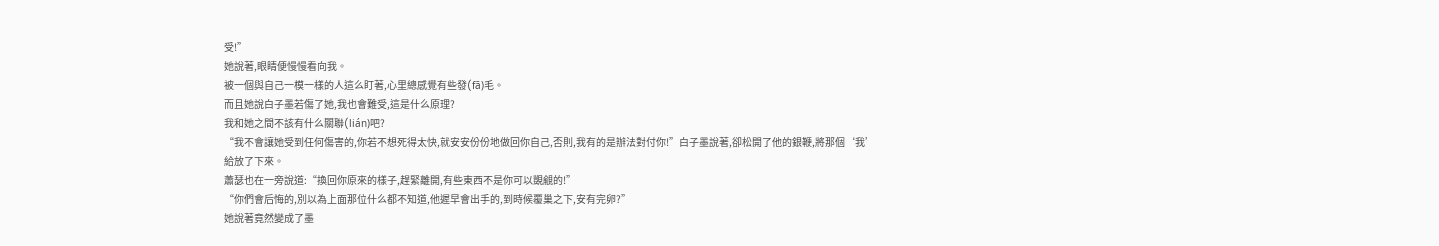受!”
她說著,眼睛便慢慢看向我。
被一個與自己一模一樣的人這么盯著,心里總感覺有些發(fā)毛。
而且她說白子墨若傷了她,我也會難受,這是什么原理?
我和她之間不該有什么關聯(lián)吧?
“我不會讓她受到任何傷害的,你若不想死得太快,就安安份份地做回你自己,否則,我有的是辦法對付你!”白子墨說著,卻松開了他的銀鞭,將那個‘我’給放了下來。
蕭瑟也在一旁說道:“換回你原來的樣子,趕緊離開,有些東西不是你可以覬覦的!”
“你們會后悔的,別以為上面那位什么都不知道,他遲早會出手的,到時候覆巢之下,安有完卵?”
她說著竟然變成了墨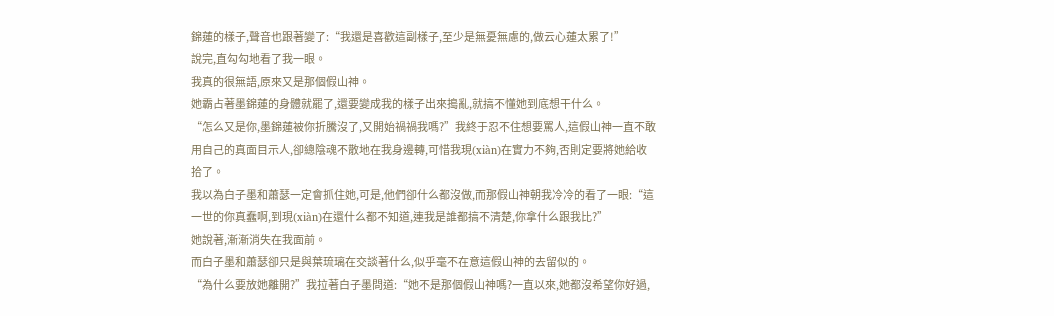錦蓮的樣子,聲音也跟著變了:“我還是喜歡這副樣子,至少是無憂無慮的,做云心蓮太累了!”
說完,直勾勾地看了我一眼。
我真的很無語,原來又是那個假山神。
她霸占著墨錦蓮的身體就罷了,還要變成我的樣子出來搗亂,就搞不懂她到底想干什么。
“怎么又是你,墨錦蓮被你折騰沒了,又開始禍禍我嗎?”我終于忍不住想要罵人,這假山神一直不敢用自己的真面目示人,卻總陰魂不散地在我身邊轉,可惜我現(xiàn)在實力不夠,否則定要將她給收拾了。
我以為白子墨和蕭瑟一定會抓住她,可是,他們卻什么都沒做,而那假山神朝我冷冷的看了一眼:“這一世的你真蠢啊,到現(xiàn)在還什么都不知道,連我是誰都搞不清楚,你拿什么跟我比?”
她說著,漸漸消失在我面前。
而白子墨和蕭瑟卻只是與葉琉璃在交談著什么,似乎毫不在意這假山神的去留似的。
“為什么要放她離開?”我拉著白子墨問道:“她不是那個假山神嗎?一直以來,她都沒希望你好過,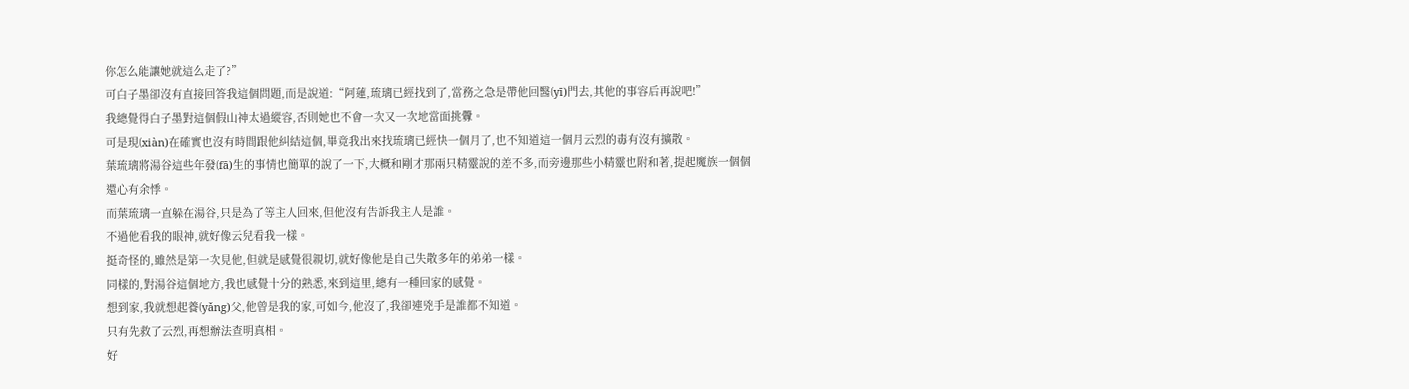你怎么能讓她就這么走了?”
可白子墨卻沒有直接回答我這個問題,而是說道:“阿蓮,琉璃已經找到了,當務之急是帶他回醫(yī)門去,其他的事容后再說吧!”
我總覺得白子墨對這個假山神太過縱容,否則她也不會一次又一次地當面挑釁。
可是現(xiàn)在確實也沒有時間跟他糾結這個,畢竟我出來找琉璃已經快一個月了,也不知道這一個月云烈的毒有沒有擴散。
葉琉璃將湯谷這些年發(fā)生的事情也簡單的說了一下,大概和剛才那兩只精靈說的差不多,而旁邊那些小精靈也附和著,提起魔族一個個還心有余悸。
而葉琉璃一直躲在湯谷,只是為了等主人回來,但他沒有告訴我主人是誰。
不過他看我的眼神,就好像云兒看我一樣。
挺奇怪的,雖然是第一次見他,但就是感覺很親切,就好像他是自己失散多年的弟弟一樣。
同樣的,對湯谷這個地方,我也感覺十分的熟悉,來到這里,總有一種回家的感覺。
想到家,我就想起養(yǎng)父,他曾是我的家,可如今,他沒了,我卻連兇手是誰都不知道。
只有先救了云烈,再想辦法查明真相。
好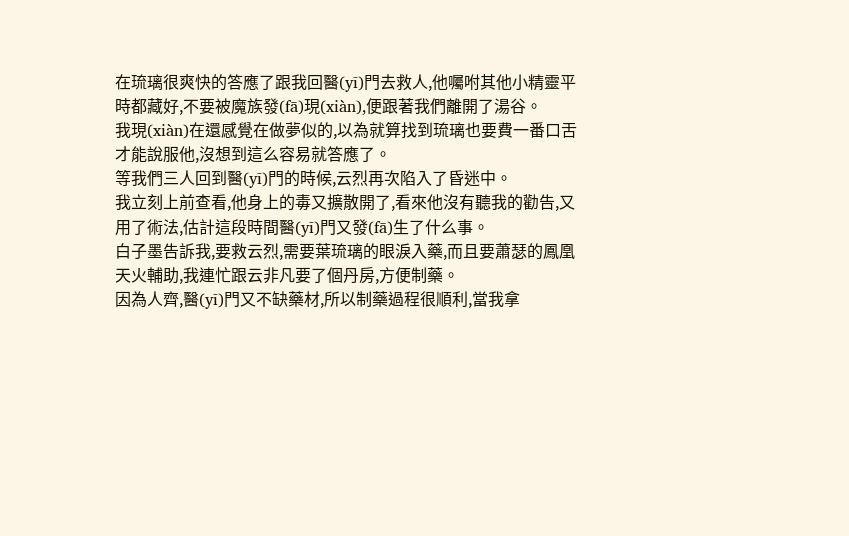在琉璃很爽快的答應了跟我回醫(yī)門去救人,他囑咐其他小精靈平時都藏好,不要被魔族發(fā)現(xiàn),便跟著我們離開了湯谷。
我現(xiàn)在還感覺在做夢似的,以為就算找到琉璃也要費一番口舌才能說服他,沒想到這么容易就答應了。
等我們三人回到醫(yī)門的時候,云烈再次陷入了昏迷中。
我立刻上前查看,他身上的毒又擴散開了,看來他沒有聽我的勸告,又用了術法,估計這段時間醫(yī)門又發(fā)生了什么事。
白子墨告訴我,要救云烈,需要葉琉璃的眼淚入藥,而且要蕭瑟的鳳凰天火輔助,我連忙跟云非凡要了個丹房,方便制藥。
因為人齊,醫(yī)門又不缺藥材,所以制藥過程很順利,當我拿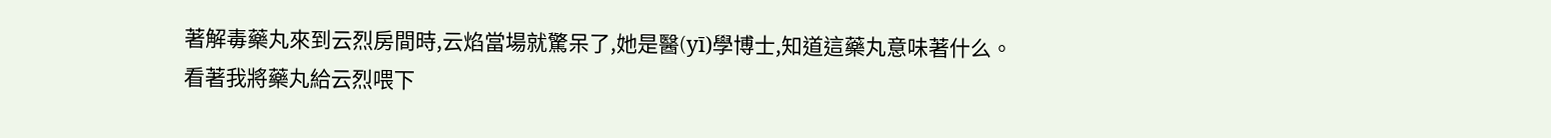著解毒藥丸來到云烈房間時,云焰當場就驚呆了,她是醫(yī)學博士,知道這藥丸意味著什么。
看著我將藥丸給云烈喂下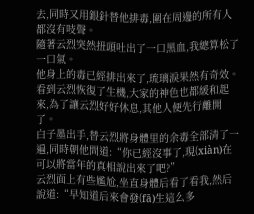去,同時又用銀針替他排毒,圍在周邊的所有人都沒有吱聲。
隨著云烈突然扭頭吐出了一口黑血,我總算松了一口氣。
他身上的毒已經排出來了,琉璃淚果然有奇效。
看到云烈恢復了生機,大家的神色也都緩和起來,為了讓云烈好好休息,其他人便先行離開了。
白子墨出手,替云烈將身體里的余毒全部清了一遍,同時朝他問道:“你已經沒事了,現(xiàn)在可以將當年的真相說出來了吧?”
云烈面上有些尷尬,坐直身體后看了看我,然后說道:“早知道后來會發(fā)生這么多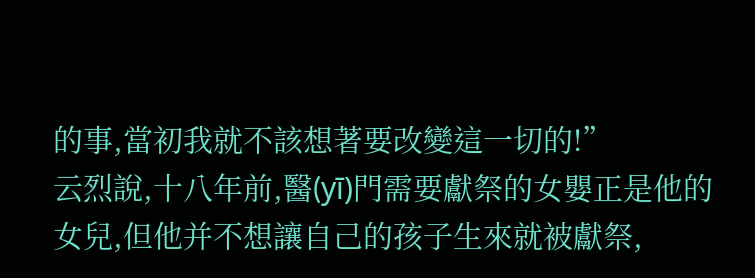的事,當初我就不該想著要改變這一切的!”
云烈說,十八年前,醫(yī)門需要獻祭的女嬰正是他的女兒,但他并不想讓自己的孩子生來就被獻祭,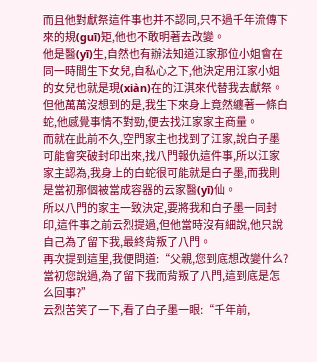而且他對獻祭這件事也并不認同,只不過千年流傳下來的規(guī)矩,他也不敢明著去改變。
他是醫(yī)生,自然也有辦法知道江家那位小姐會在同一時間生下女兒,自私心之下,他決定用江家小姐的女兒也就是現(xiàn)在的江淇來代替我去獻祭。
但他萬萬沒想到的是,我生下來身上竟然纏著一條白蛇,他感覺事情不對勁,便去找江家家主商量。
而就在此前不久,空門家主也找到了江家,說白子墨可能會突破封印出來,找八門報仇這件事,所以江家家主認為,我身上的白蛇很可能就是白子墨,而我則是當初那個被當成容器的云家醫(yī)仙。
所以八門的家主一致決定,要將我和白子墨一同封印,這件事之前云烈提過,但他當時沒有細說,他只說自己為了留下我,最終背叛了八門。
再次提到這里,我便問道:“父親,您到底想改變什么?當初您說過,為了留下我而背叛了八門,這到底是怎么回事?”
云烈苦笑了一下,看了白子墨一眼:“千年前,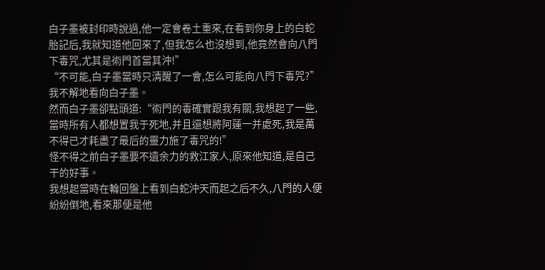白子墨被封印時說過,他一定會卷土重來,在看到你身上的白蛇胎記后,我就知道他回來了,但我怎么也沒想到,他竟然會向八門下毒咒,尤其是術門首當其沖!”
“不可能,白子墨當時只清醒了一會,怎么可能向八門下毒咒?”我不解地看向白子墨。
然而白子墨卻點頭道:“術門的毒確實跟我有關,我想起了一些,當時所有人都想置我于死地,并且還想將阿蓮一并處死,我是萬不得已才耗盡了最后的靈力施了毒咒的!”
怪不得之前白子墨要不遺余力的救江家人,原來他知道,是自己干的好事。
我想起當時在輪回盤上看到白蛇沖天而起之后不久,八門的人便紛紛倒地,看來那便是他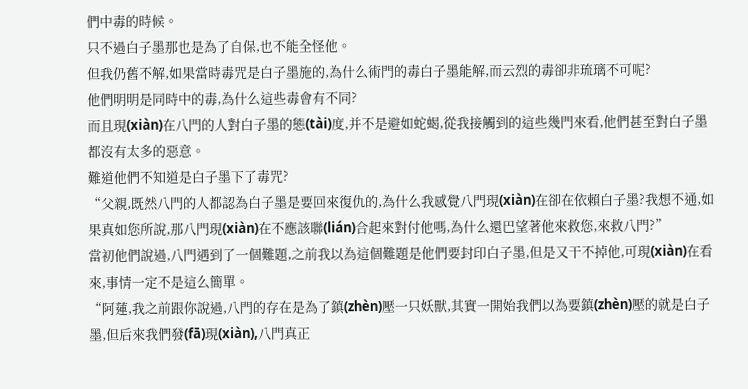們中毒的時候。
只不過白子墨那也是為了自保,也不能全怪他。
但我仍舊不解,如果當時毒咒是白子墨施的,為什么術門的毒白子墨能解,而云烈的毒卻非琉璃不可呢?
他們明明是同時中的毒,為什么這些毒會有不同?
而且現(xiàn)在八門的人對白子墨的態(tài)度,并不是避如蛇蝎,從我接觸到的這些幾門來看,他們甚至對白子墨都沒有太多的惡意。
難道他們不知道是白子墨下了毒咒?
“父親,既然八門的人都認為白子墨是要回來復仇的,為什么我感覺八門現(xiàn)在卻在依賴白子墨?我想不通,如果真如您所說,那八門現(xiàn)在不應該聯(lián)合起來對付他嗎,為什么還巴望著他來救您,來救八門?”
當初他們說過,八門遇到了一個難題,之前我以為這個難題是他們要封印白子墨,但是又干不掉他,可現(xiàn)在看來,事情一定不是這么簡單。
“阿蓮,我之前跟你說過,八門的存在是為了鎮(zhèn)壓一只妖獸,其實一開始我們以為要鎮(zhèn)壓的就是白子墨,但后來我們發(fā)現(xiàn),八門真正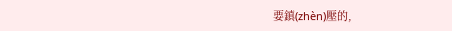要鎮(zhèn)壓的,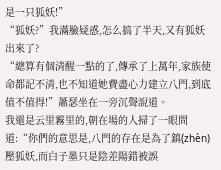是一只狐妖!”
“狐妖?”我滿臉疑惑,怎么搞了半天,又有狐妖出來了?
“總算有個清醒一點的了,傳承了上萬年,家族使命都記不清,也不知道她費盡心力建立八門,到底值不值得!”蕭瑟坐在一旁沉聲說道。
我還是云里霧里的,朝在場的人掃了一眼問道:“你們的意思是,八門的存在是為了鎮(zhèn)壓狐妖,而白子墨只是陰差陽錯被誤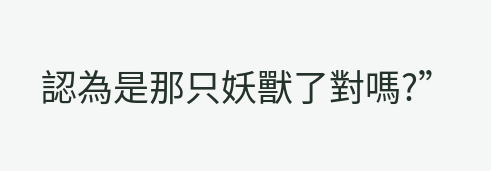認為是那只妖獸了對嗎?”